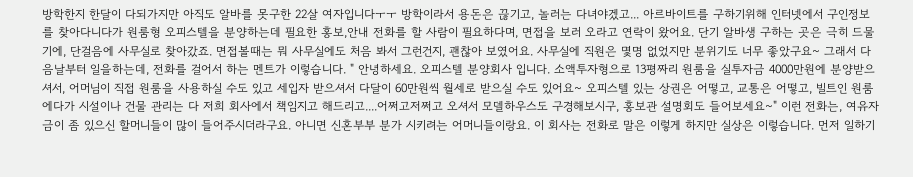방학한지 한달이 다되가지만 아직도 알바를 못구한 22살 여자입니다ㅜㅜ 방학이라서 용돈은 끊기고, 놀러는 다녀야겠고... 아르바이트를 구하기위해 인터넷에서 구인정보를 찾아다니다가 원룸형 오피스텔을 분양하는데 필요한 홍보,안내 전화를 할 사람이 필요하다며, 면접을 보러 오라고 연락이 왔어요. 단기 알바생 구하는 곳은 극히 드물기에, 단걸음에 사무실로 찾아갔죠. 면접볼때는 뭐 사무실에도 처음 봐서 그런건지, 괜찮아 보였어요. 사무실에 직원은 몇명 없었지만 분위기도 너무 좋았구요~ 그래서 다음날부터 일을하는데, 전화를 걸어서 하는 멘트가 이렇습니다. " 안녕하세요. 오피스텔 분양회사 입니다. 소액투자형으로 13평짜리 원룸을 실투자금 4000만원에 분양받으셔서, 어머님이 직접 원룸을 사용하실 수도 있고 세입자 받으셔서 다달이 60만원씩 월세로 받으실 수도 있어요~ 오피스텔 있는 상권은 어떻고, 교통은 어떻고, 빌트인 원룸에다가 시설이나 건물 관리는 다 저희 회사에서 책임지고 해드리고....어쩌고저쩌고 오셔서 모델하우스도 구경해보시구, 홍보관 설명회도 들어보세요~" 이런 전화는, 여유자금이 좀 있으신 할머니들이 많이 들어주시더라구요. 아니면 신혼부부 분가 시키려는 어머니들이랑요. 이 회사는 전화로 말은 이렇게 하지만 실상은 이렇습니다. 먼저 일하기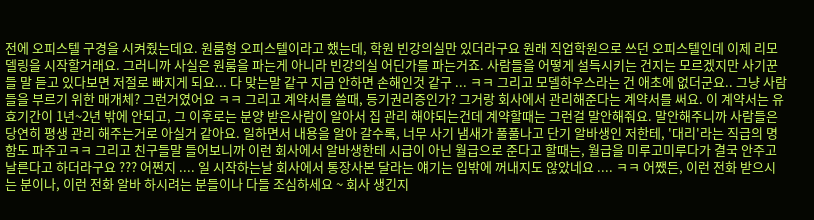전에 오피스텔 구경을 시켜줬는데요. 원룸형 오피스텔이라고 했는데, 학원 빈강의실만 있더라구요 원래 직업학원으로 쓰던 오피스텔인데 이제 리모델링을 시작할거래요. 그러니까 사실은 원룸을 파는게 아니라 빈강의실 어딘가를 파는거죠. 사람들을 어떻게 설득시키는 건지는 모르겠지만 사기꾼들 말 듣고 있다보면 저절로 빠지게 되요... 다 맞는말 같구 지금 안하면 손해인것 같구 ... ㅋㅋ 그리고 모델하우스라는 건 애초에 없더군요.. 그냥 사람들을 부르기 위한 매개체? 그런거였어요 ㅋㅋ 그리고 계약서를 쓸때, 등기권리증인가? 그거랑 회사에서 관리해준다는 계약서를 써요. 이 계약서는 유효기간이 1년~2년 밖에 안되고, 그 이후로는 분양 받은사람이 알아서 집 관리 해야되는건데 계약할때는 그런걸 말안해줘요. 말안해주니까 사람들은 당연히 평생 관리 해주는거로 아실거 같아요. 일하면서 내용을 알아 갈수록, 너무 사기 냄새가 풀풀나고 단기 알바생인 저한테, '대리'라는 직급의 명함도 파주고ㅋㅋ 그리고 친구들말 들어보니까 이런 회사에서 알바생한테 시급이 아닌 월급으로 준다고 할때는, 월급을 미루고미루다가 결국 안주고 날른다고 하더라구요 ??? 어쩐지 .... 일 시작하는날 회사에서 통장사본 달라는 얘기는 입밖에 꺼내지도 않았네요 .... ㅋㅋ 어쨌든, 이런 전화 받으시는 분이나, 이런 전화 알바 하시려는 분들이나 다들 조심하세요 ~ 회사 생긴지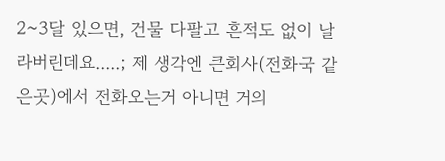2~3달 있으면, 건물 다팔고 흔적도 없이 날라버린데요.....; 제 생각엔 큰회사(전화국 같은곳)에서 전화오는거 아니면 거의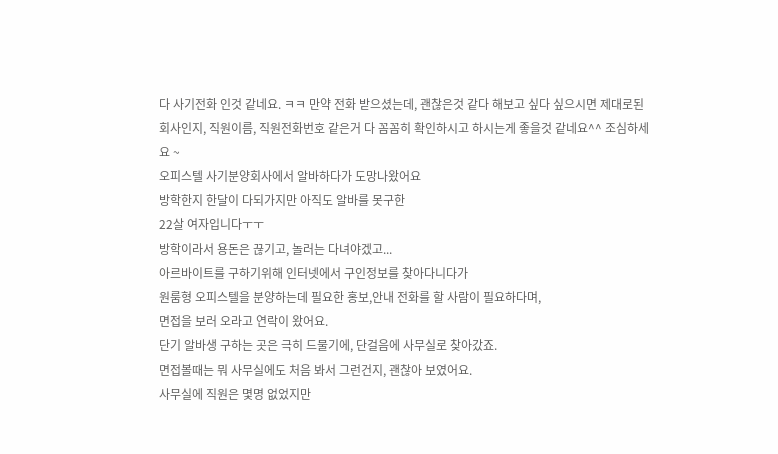다 사기전화 인것 같네요. ㅋㅋ 만약 전화 받으셨는데, 괜찮은것 같다 해보고 싶다 싶으시면 제대로된 회사인지, 직원이름, 직원전화번호 같은거 다 꼼꼼히 확인하시고 하시는게 좋을것 같네요^^ 조심하세요 ~
오피스텔 사기분양회사에서 알바하다가 도망나왔어요
방학한지 한달이 다되가지만 아직도 알바를 못구한
22살 여자입니다ㅜㅜ
방학이라서 용돈은 끊기고, 놀러는 다녀야겠고...
아르바이트를 구하기위해 인터넷에서 구인정보를 찾아다니다가
원룸형 오피스텔을 분양하는데 필요한 홍보,안내 전화를 할 사람이 필요하다며,
면접을 보러 오라고 연락이 왔어요.
단기 알바생 구하는 곳은 극히 드물기에, 단걸음에 사무실로 찾아갔죠.
면접볼때는 뭐 사무실에도 처음 봐서 그런건지, 괜찮아 보였어요.
사무실에 직원은 몇명 없었지만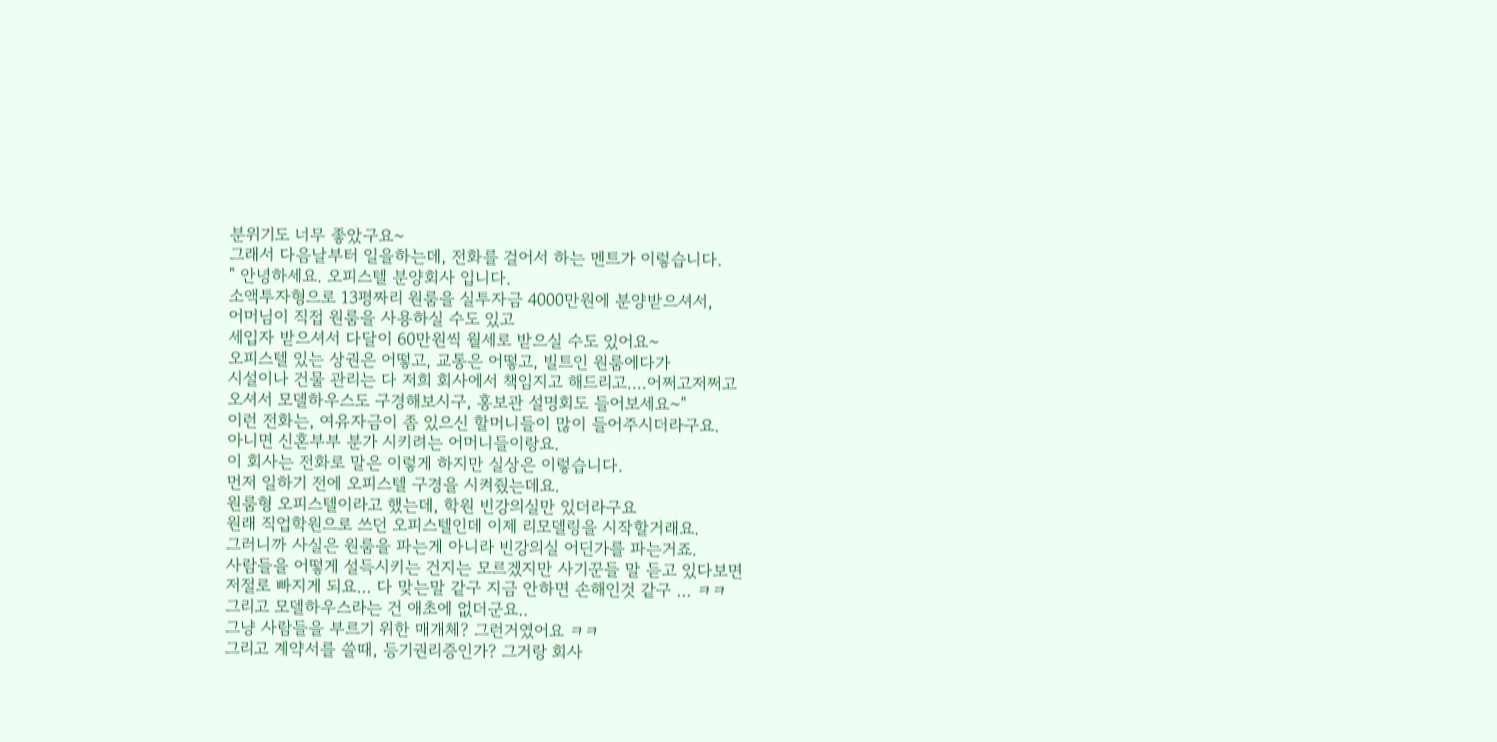분위기도 너무 좋았구요~
그래서 다음날부터 일을하는데, 전화를 걸어서 하는 멘트가 이렇습니다.
" 안녕하세요. 오피스텔 분양회사 입니다.
소액투자형으로 13평짜리 원룸을 실투자금 4000만원에 분양받으셔서,
어머님이 직접 원룸을 사용하실 수도 있고
세입자 받으셔서 다달이 60만원씩 월세로 받으실 수도 있어요~
오피스텔 있는 상권은 어떻고, 교통은 어떻고, 빌트인 원룸에다가
시설이나 건물 관리는 다 저희 회사에서 책임지고 해드리고....어쩌고저쩌고
오셔서 모델하우스도 구경해보시구, 홍보관 설명회도 들어보세요~"
이런 전화는, 여유자금이 좀 있으신 할머니들이 많이 들어주시더라구요.
아니면 신혼부부 분가 시키려는 어머니들이랑요.
이 회사는 전화로 말은 이렇게 하지만 실상은 이렇습니다.
먼저 일하기 전에 오피스텔 구경을 시켜줬는데요.
원룸형 오피스텔이라고 했는데, 학원 빈강의실만 있더라구요
원래 직업학원으로 쓰던 오피스텔인데 이제 리모델링을 시작할거래요.
그러니까 사실은 원룸을 파는게 아니라 빈강의실 어딘가를 파는거죠.
사람들을 어떻게 설득시키는 건지는 모르겠지만 사기꾼들 말 듣고 있다보면
저절로 빠지게 되요... 다 맞는말 같구 지금 안하면 손해인것 같구 ... ㅋㅋ
그리고 모델하우스라는 건 애초에 없더군요..
그냥 사람들을 부르기 위한 매개체? 그런거였어요 ㅋㅋ
그리고 계약서를 쓸때, 등기권리증인가? 그거랑 회사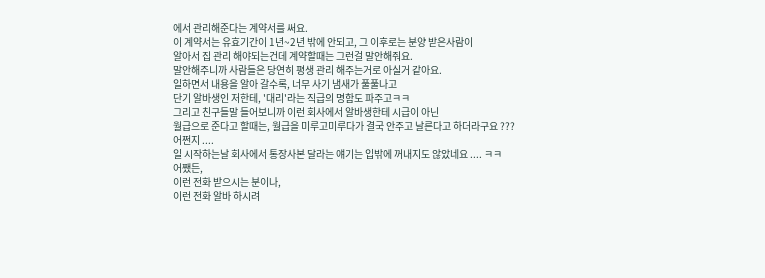에서 관리해준다는 계약서를 써요.
이 계약서는 유효기간이 1년~2년 밖에 안되고, 그 이후로는 분양 받은사람이
알아서 집 관리 해야되는건데 계약할때는 그런걸 말안해줘요.
말안해주니까 사람들은 당연히 평생 관리 해주는거로 아실거 같아요.
일하면서 내용을 알아 갈수록, 너무 사기 냄새가 풀풀나고
단기 알바생인 저한테, '대리'라는 직급의 명함도 파주고ㅋㅋ
그리고 친구들말 들어보니까 이런 회사에서 알바생한테 시급이 아닌
월급으로 준다고 할때는, 월급을 미루고미루다가 결국 안주고 날른다고 하더라구요 ???
어쩐지 ....
일 시작하는날 회사에서 통장사본 달라는 얘기는 입밖에 꺼내지도 않았네요 .... ㅋㅋ
어쨌든,
이런 전화 받으시는 분이나,
이런 전화 알바 하시려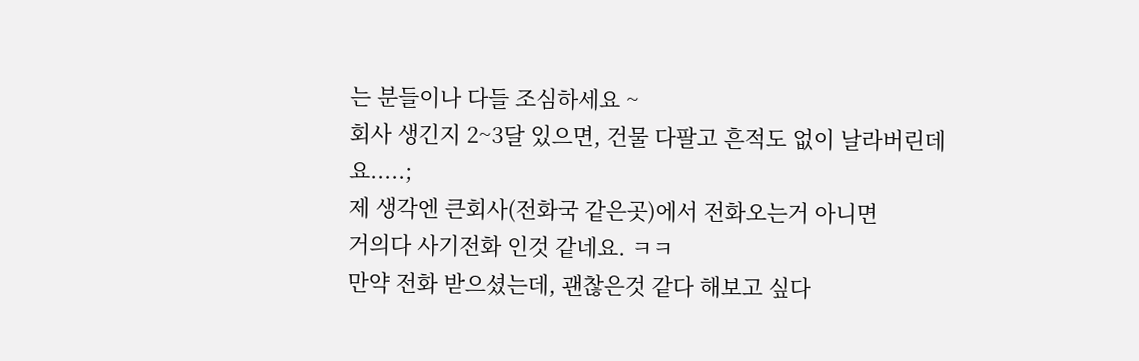는 분들이나 다들 조심하세요 ~
회사 생긴지 2~3달 있으면, 건물 다팔고 흔적도 없이 날라버린데요.....;
제 생각엔 큰회사(전화국 같은곳)에서 전화오는거 아니면
거의다 사기전화 인것 같네요. ㅋㅋ
만약 전화 받으셨는데, 괜찮은것 같다 해보고 싶다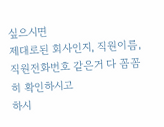싶으시면
제대로된 회사인지, 직원이름, 직원전화번호 같은거 다 꼼꼼히 확인하시고
하시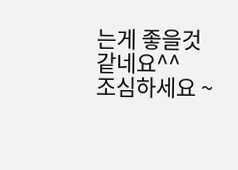는게 좋을것 같네요^^
조심하세요 ~